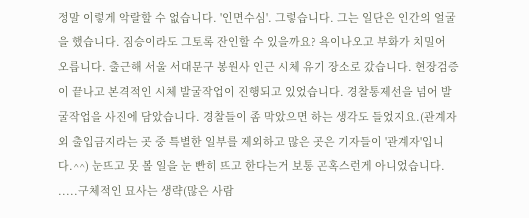정말 이렇게 악랄할 수 없습니다. '인면수심'. 그렇습니다. 그는 일단은 인간의 얼굴을 했습니다. 짐승이라도 그토록 잔인할 수 있을까요? 욕이나오고 부화가 치밀어 오릅니다. 출근해 서울 서대문구 봉원사 인근 시체 유기 장소로 갔습니다. 현장검증이 끝나고 본격적인 시체 발굴작업이 진행되고 있었습니다. 경찰통제선을 넘어 발굴작업을 사진에 담았습니다. 경찰들이 좀 막았으면 하는 생각도 들었지요.(관계자외 출입금지라는 곳 중 특별한 일부를 제외하고 많은 곳은 기자들이 '관계자'입니다.^^) 눈뜨고 못 볼 일을 눈 빤히 뜨고 한다는거 보통 곤혹스런게 아니었습니다. .....구체적인 묘사는 생략(많은 사람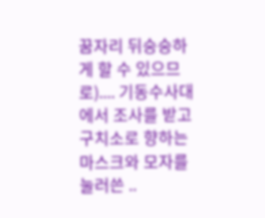꿈자리 뒤숭숭하게 할 수 있으므로).... 기동수사대에서 조사를 받고 구치소로 향하는 마스크와 모자를 눌러쓴 ..